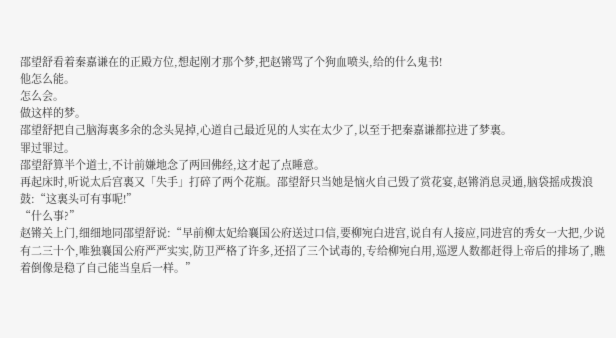邵望舒看着秦嘉谦在的正殿方位,想起刚才那个梦,把赵锵骂了个狗血喷头,给的什么鬼书!
他怎么能。
怎么会。
做这样的梦。
邵望舒把自己脑海裏多余的念头晃掉,心道自己最近见的人实在太少了,以至于把秦嘉谦都拉进了梦裏。
罪过罪过。
邵望舒算半个道士,不计前嫌地念了两回佛经,这才起了点睡意。
再起床时,听说太后宫裏又「失手」打碎了两个花瓶。邵望舒只当她是恼火自己毁了赏花宴,赵锵消息灵通,脑袋摇成拨浪鼓:“这裏头可有事呢!”
“什么事?”
赵锵关上门,细细地同邵望舒说:“早前柳太妃给襄国公府送过口信,要柳宛白进宫,说自有人接应,同进宫的秀女一大把,少说有二三十个,唯独襄国公府严严实实,防卫严格了许多,还招了三个试毒的,专给柳宛白用,巡逻人数都赶得上帝后的排场了,瞧着倒像是稳了自己能当皇后一样。”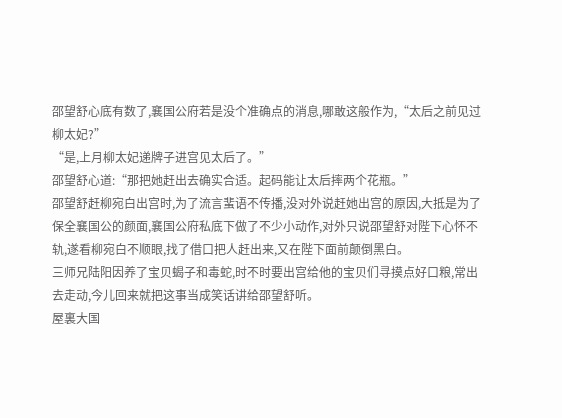邵望舒心底有数了,襄国公府若是没个准确点的消息,哪敢这般作为,“太后之前见过柳太妃?”
“是,上月柳太妃递牌子进宫见太后了。”
邵望舒心道:“那把她赶出去确实合适。起码能让太后摔两个花瓶。”
邵望舒赶柳宛白出宫时,为了流言蜚语不传播,没对外说赶她出宫的原因,大抵是为了保全襄国公的颜面,襄国公府私底下做了不少小动作,对外只说邵望舒对陛下心怀不轨,遂看柳宛白不顺眼,找了借口把人赶出来,又在陛下面前颠倒黑白。
三师兄陆阳因养了宝贝蝎子和毒蛇,时不时要出宫给他的宝贝们寻摸点好口粮,常出去走动,今儿回来就把这事当成笑话讲给邵望舒听。
屋裏大国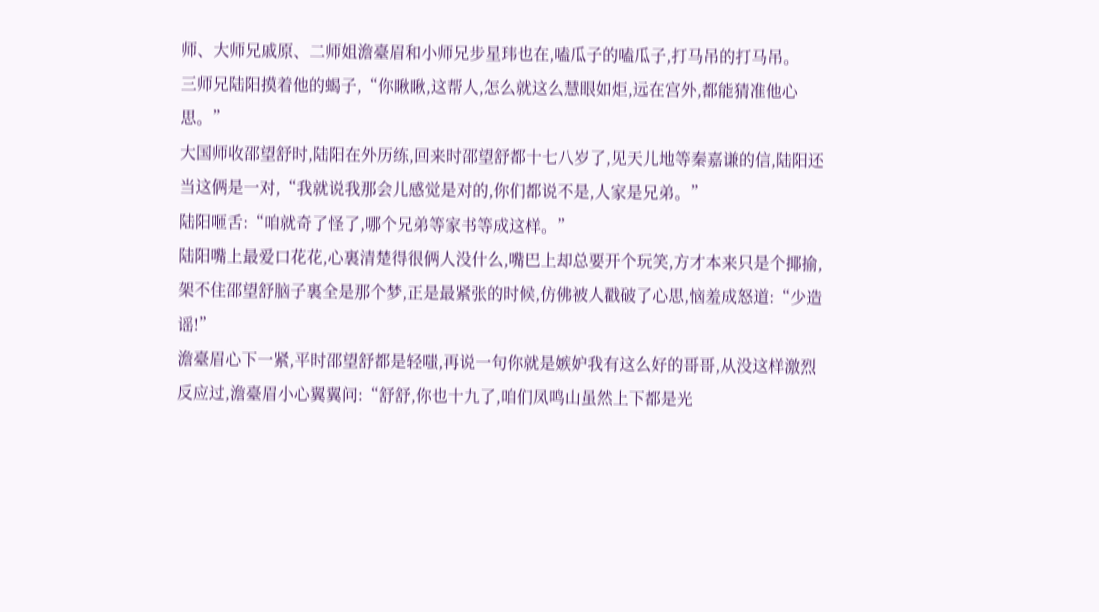师、大师兄戚原、二师姐澹臺眉和小师兄步星玮也在,嗑瓜子的嗑瓜子,打马吊的打马吊。
三师兄陆阳摸着他的蝎子,“你瞅瞅,这帮人,怎么就这么慧眼如炬,远在宫外,都能猜准他心思。”
大国师收邵望舒时,陆阳在外历练,回来时邵望舒都十七八岁了,见天儿地等秦嘉谦的信,陆阳还当这俩是一对,“我就说我那会儿感觉是对的,你们都说不是,人家是兄弟。”
陆阳咂舌:“咱就奇了怪了,哪个兄弟等家书等成这样。”
陆阳嘴上最爱口花花,心裏清楚得很俩人没什么,嘴巴上却总要开个玩笑,方才本来只是个揶揄,架不住邵望舒脑子裏全是那个梦,正是最紧张的时候,仿佛被人戳破了心思,恼羞成怒道:“少造谣!”
澹臺眉心下一紧,平时邵望舒都是轻嗤,再说一句你就是嫉妒我有这么好的哥哥,从没这样激烈反应过,澹臺眉小心翼翼问:“舒舒,你也十九了,咱们凤鸣山虽然上下都是光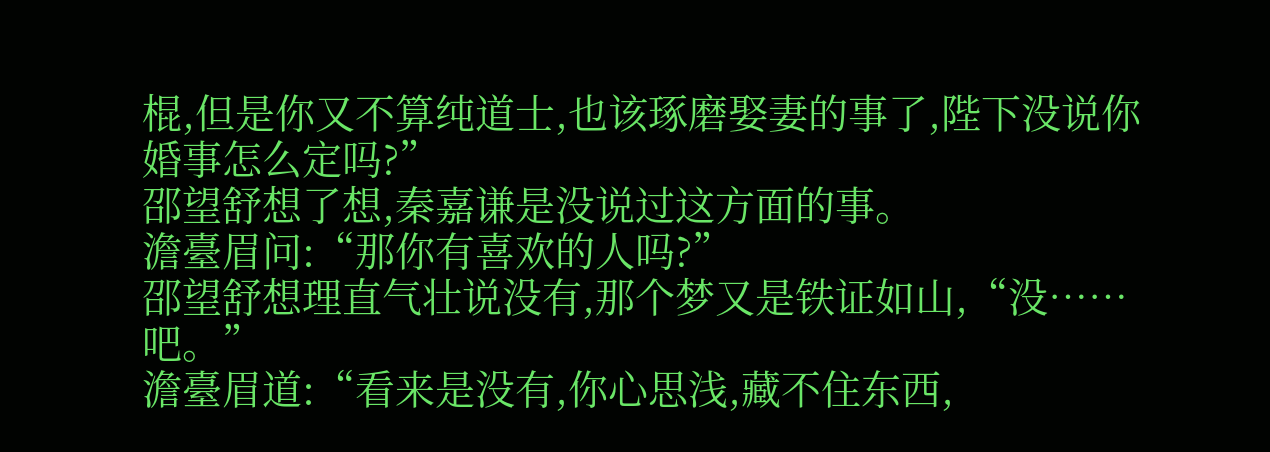棍,但是你又不算纯道士,也该琢磨娶妻的事了,陛下没说你婚事怎么定吗?”
邵望舒想了想,秦嘉谦是没说过这方面的事。
澹臺眉问:“那你有喜欢的人吗?”
邵望舒想理直气壮说没有,那个梦又是铁证如山,“没……吧。”
澹臺眉道:“看来是没有,你心思浅,藏不住东西,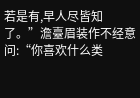若是有,早人尽皆知了。”澹臺眉装作不经意问:“你喜欢什么类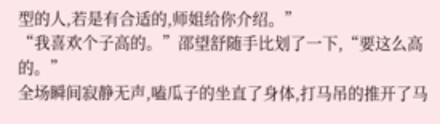型的人,若是有合适的,师姐给你介绍。”
“我喜欢个子高的。”邵望舒随手比划了一下,“要这么高的。”
全场瞬间寂静无声,嗑瓜子的坐直了身体,打马吊的推开了马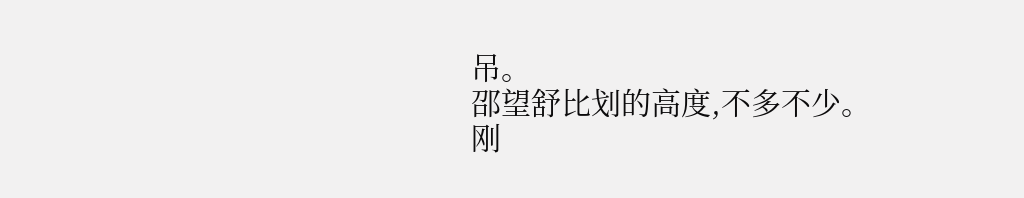吊。
邵望舒比划的高度,不多不少。
刚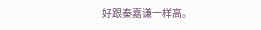好跟秦嘉谦一样高。